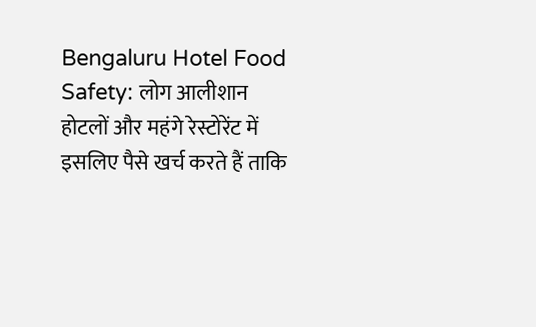Bengaluru Hotel Food Safety: लोग आलीशान होटलों और महंगे रेस्टोरेंट में इसलिए पैसे खर्च करते हैं ताकि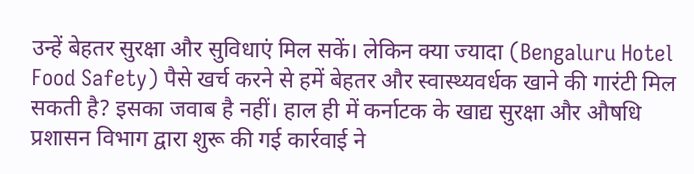उन्हें बेहतर सुरक्षा और सुविधाएं मिल सकें। लेकिन क्या ज्यादा (Bengaluru Hotel Food Safety) पैसे खर्च करने से हमें बेहतर और स्वास्थ्यवर्धक खाने की गारंटी मिल सकती है? इसका जवाब है नहीं। हाल ही में कर्नाटक के खाद्य सुरक्षा और औषधि प्रशासन विभाग द्वारा शुरू की गई कार्रवाई ने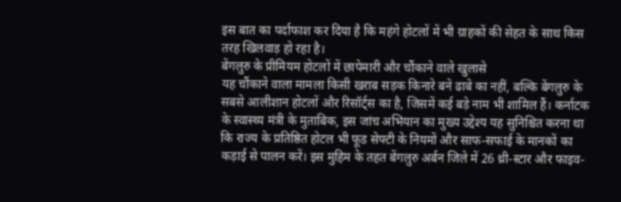इस बात का पर्दाफाश कर दिया है कि महंगे होटलों में भी ग्राहकों की सेहत के साथ किस तरह खिलवाड़ हो रहा है।
बेंगलुरु के प्रीमियम होटलों में छापेमारी और चौंकाने वाले खुलासे
यह चौंकाने वाला मामला किसी खराब सड़क किनारे बने ढाबे का नहीं, बल्कि बेंगलुरु के सबसे आलीशान होटलों और रिसॉर्ट्स का है, जिसमें कई बड़े नाम भी शामिल हैं। कर्नाटक के स्वास्थ्य मंत्री के मुताबिक, इस जांच अभियान का मुख्य उद्देश्य यह सुनिश्चित करना था कि राज्य के प्रतिष्ठित होटल भी फूड सेफ्टी के नियमों और साफ-सफाई के मानकों का कड़ाई से पालन करें। इस मुहिम के तहत बेंगलुरु अर्बन जिले में 26 थ्री-स्टार और फाइव-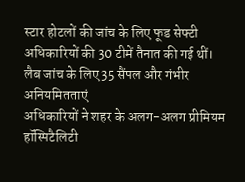स्टार होटलों की जांच के लिए फूड सेफ्टी अधिकारियों की 30 टीमें तैनात की गई थीं।
लैब जांच के लिए 35 सैंपल और गंभीर अनियमितताएं
अधिकारियों ने शहर के अलग-अलग प्रीमियम हॉस्पिटैलिटी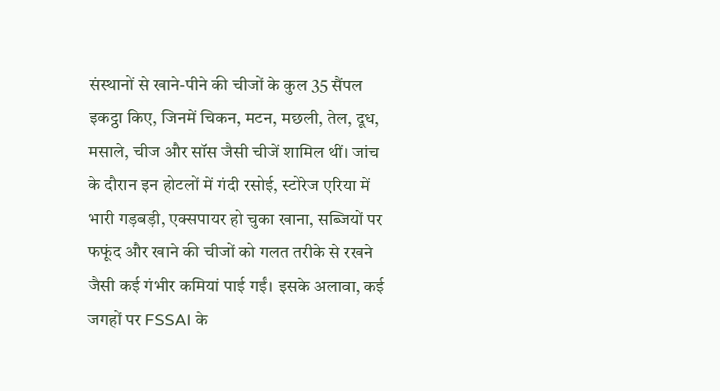संस्थानों से खाने-पीने की चीजों के कुल 35 सैंपल इकट्ठा किए, जिनमें चिकन, मटन, मछली, तेल, दूध, मसाले, चीज और सॉस जैसी चीजें शामिल थीं। जांच के दौरान इन होटलों में गंदी रसोई, स्टोरेज एरिया में भारी गड़बड़ी, एक्सपायर हो चुका खाना, सब्जियों पर फफूंद और खाने की चीजों को गलत तरीके से रखने जैसी कई गंभीर कमियां पाई गईं। इसके अलावा, कई जगहों पर FSSAI के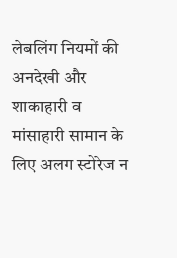लेबलिंग नियमों की अनदेखी और शाकाहारी व मांसाहारी सामान के लिए अलग स्टोरेज न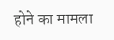होने का मामला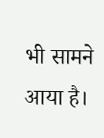भी सामने आया है।